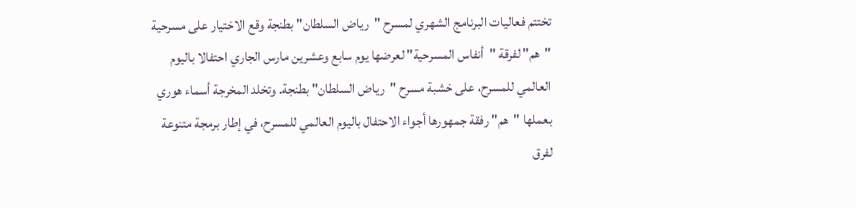تختتم فعاليات البرنامج الشهري لمسرح "رياض السلطان" بطنجة وقع الاختيار على مسرحية "هم" لفرقة "أنفاس المسرحية" لعرضها يوم سابع وعشرين مارس الجاري احتفالا باليوم العالمي للمسرح، على خشبة مسرح "رياض السلطان" بطنجة. وتخلد المخرجة أسماء هوري بعملها "هم" رفقة جمهورها أجواء الاحتفال باليوم العالمي للمسرح، في إطار برمجة متنوعة لفرق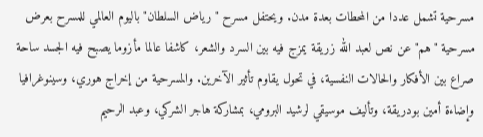مسرحية تشمل عددا من المحطات بعدة مدن. ويحتفل مسرح "رياض السلطان" باليوم العالمي للمسرح بعرض مسرحية "هم" عن نص لعبد الله زريقة يمزج فيه بين السرد والشعر، كاشفا عالما مأزوما يصبح فيه الجسد ساحة صراع بين الأفكار والحالات النفسية، في تحول يقاوم تأثير الآخرين. والمسرحية من إخراج هوري، وسينوغرافيا وإضاءة أمين بودريقة، وتأليف موسيقي لرشيد البرومي، بمشاركة هاجر الشركي، وعبد الرحيم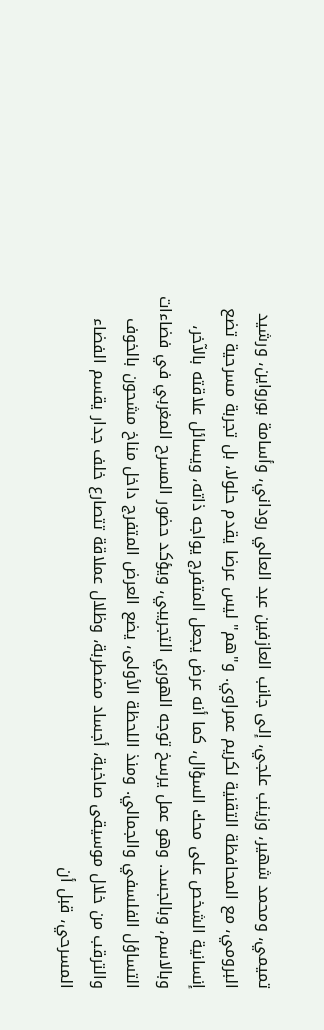تميمي، ومحمد شهير، وزينب علجي، إلى جانب العازفين عبد العالي روداني، وأسامة بورواين، ورشيد البرومي، مع المحافظة التقنية لكريم عمراوي. و"هم" ليس عرضا يقدم حلولا، بل تجربة مسرحية تضع إنسانية الشخص على محك السؤال، كما أنه عرض يجعل المتفرج يواجه ذاته، ويسائل علاقته بالآخر، وبالاسم، وبالجسد. وهو عمل يرسخ توجه الهوري التجريبي، ويؤكد حضور المسرح المغربي في فضاءات التساؤل الفلسفي والجمالي. ومنذ اللحظة الأولى، يضع العرض المتفرج داخل مناخ مشحون بالخوف والترقب من خلال موسيقى صاخبة، أجساد مضطربة، وظلال عملاقة تتصارع خلف جدار يقسم الفضاء المسرحي، قبل أن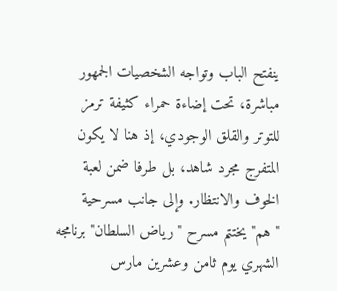ينفتح الباب وتواجه الشخصيات الجمهور مباشرة، تحت إضاءة حمراء كثيفة ترمز للتوتر والقلق الوجودي، إذ هنا لا يكون المتفرج مجرد شاهد، بل طرفا ضمن لعبة الخوف والانتظار. وإلى جانب مسرحية "هم" يختتم مسرح "رياض السلطان" برنامجه الشهري يوم ثامن وعشرين مارس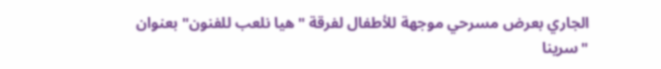الجاري بعرض مسرحي موجهة للأطفال لفرقة "هيا نلعب للفنون" بعنوان "سرينا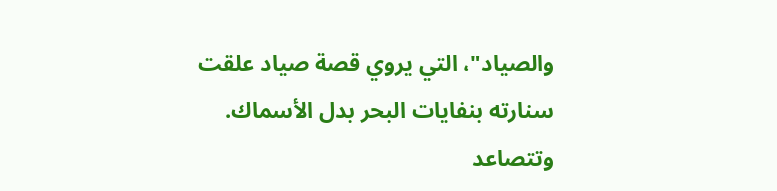والصياد"، التي يروي قصة صياد علقت سنارته بنفايات البحر بدل الأسماك. وتتصاعد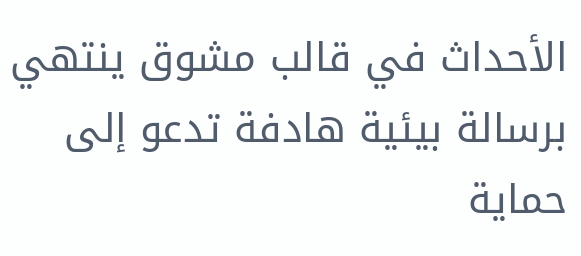الأحداث في قالب مشوق ينتهي برسالة بيئية هادفة تدعو إلى حماية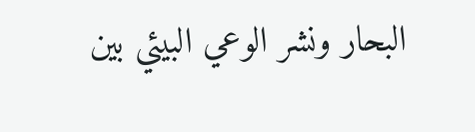البحار ونشر الوعي البيئي بين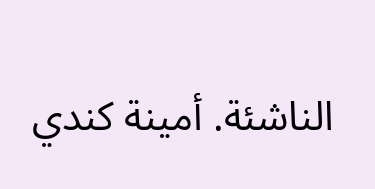الناشئة. أمينة كندي